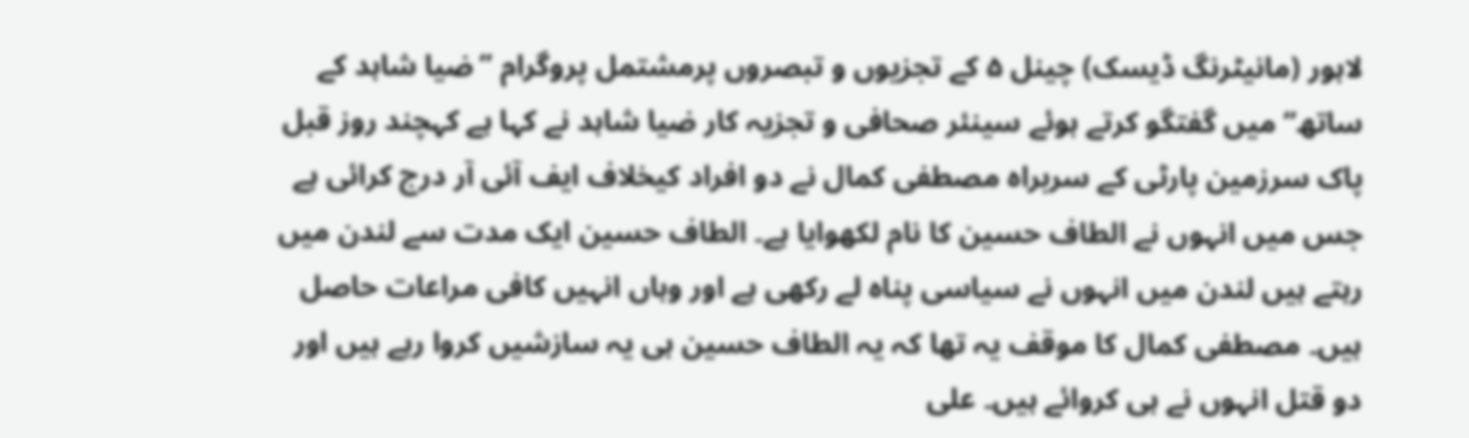لاہور (مانیٹرنگ ڈیسک) چینل ۵ کے تجزیوں و تبصروں پرمشتمل پروگرام ”ضیا شاہد کے ساتھ“ میں گفتگو کرتے ہوئے سینئر صحافی و تجزیہ کار ضیا شاہد نے کہا ہے کہچند روز قبل پاک سرزمین پارٹی کے سربراہ مصطفی کمال نے دو افراد کیخلاف ایف آئی آر درج کرائی ہے جس میں انہوں نے الطاف حسین کا نام لکھوایا ہے۔ الطاف حسین ایک مدت سے لندن میں رہتے ہیں لندن میں انہوں نے سیاسی پناہ لے رکھی ہے اور وہاں انہیں کافی مراعات حاصل ہیں۔ مصطفی کمال کا موقف یہ تھا کہ یہ الطاف حسین ہی یہ سازشیں کروا رہے ہیں اور دو قتل انہوں نے ہی کروائے ہیں۔ علی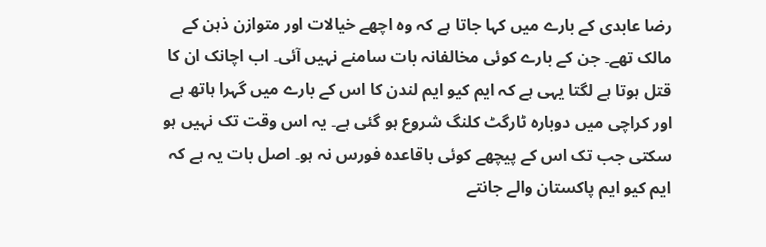رضا عابدی کے بارے میں کہا جاتا ہے کہ وہ اچھے خیالات اور متوازن ذہن کے مالک تھے۔ جن کے بارے کوئی مخالفانہ بات سامنے نہیں آئی۔ اب اچانک ان کا قتل ہوتا ہے لگتا یہی ہے کہ ایم کیو ایم لندن کا اس کے بارے میں گہرا ہاتھ ہے اور کراچی میں دوبارہ ٹارگٹ کلنگ شروع ہو گئی ہے۔ یہ اس وقت تک نہیں ہو سکتی جب تک اس کے پیچھے کوئی باقاعدہ فورس نہ ہو۔ اصل بات یہ ہے کہ ایم کیو ایم پاکستان والے جانتے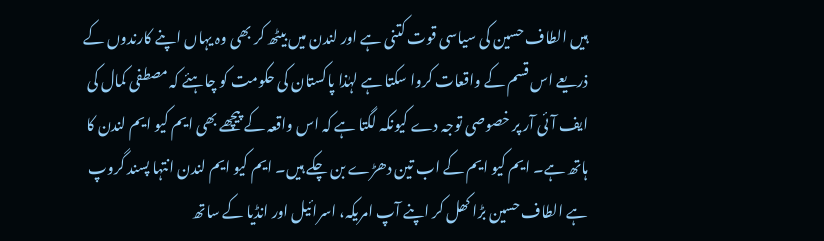ہیں الطاف حسین کی سیاسی قوت کتنی ہے اور لندن میں بیٹھ کر بھی وہ یہاں اپنے کارندوں کے ذریعے اس قسم کے واقعات کروا سکتا ہے لہٰذا پاکستان کی حکومت کو چاہئے کہ مصطفی کمال کی ایف آئی آر پر خصوصی توجہ دے کیونکہ لگتا ہے کہ اس واقعہ کے پیچھے بھی ایم کیو ایم لندن کا ہاتھ ہے۔ ایم کیو ایم کے اب تین دھڑے بن چکے ہیں۔ ایم کیو ایم لندن انتہا پسند گروپ ہے الطاف حسین بڑا کھل کر اپنے آپ امریکہ، اسرائیل اور انڈیا کے ساتھ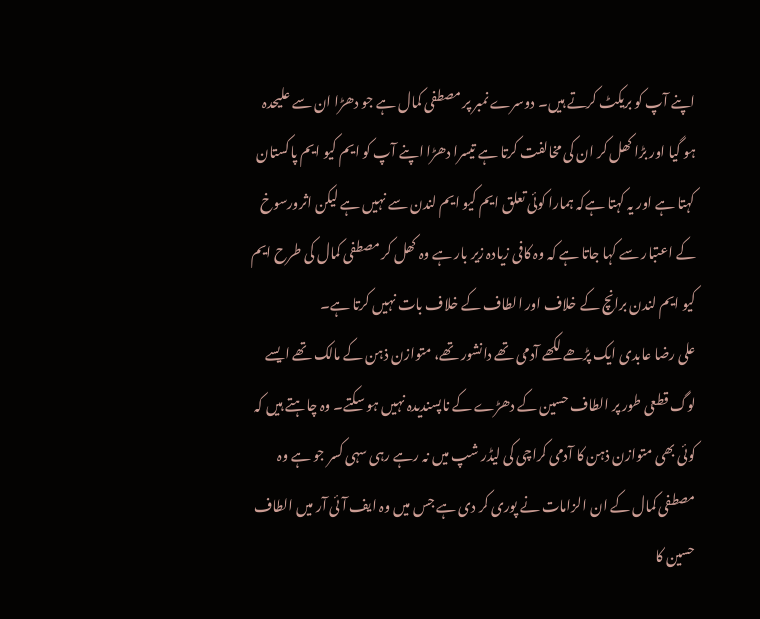اپنے آپ کو بریکٹ کرتے ہیں۔ دوسرے نمبر پر مصطفی کمال ہے جو دھڑا ان سے علیحدہ ہو گیا اور بڑا کھل کر ان کی مخالفت کرتا ہے تیسرا دھڑا اپنے آپ کو ایم کیو ایم پاکستان کہتا ہے اور یہ کہتا ہےکہ ہمارا کوئی تعلق ایم کیو ایم لندن سے نہیں ہے لیکن اثرورسوخ کے اعتبار سے کہا جاتا ہے کہ وہ کافی زیادہ زیر بار ہے وہ کھل کر مصطفی کمال کی طرح ایم کیو ایم لندن برانچ کے خلاف اور الطاف کے خلاف بات نہیں کرتا ہے۔
علی رضا عابدی ایک پڑھے لکھے آدمی تھے دانشور تھے، متوازن ذہن کے مالک تھے ایسے لوگ قطعی طور پر الطاف حسین کے دھڑے کے ناپسندیدہ نہیں ہو سکتے۔ وہ چاہتے ہیں کہ کوئی بھی متوازن ذہن کا آدمی کراچی کی لیڈر شپ میں نہ رہے رہی سہی کسر جو ہے وہ مصطفی کمال کے ان الزامات نے پوری کر دی ہے جس میں وہ ایف آئی آر میں الطاف حسین کا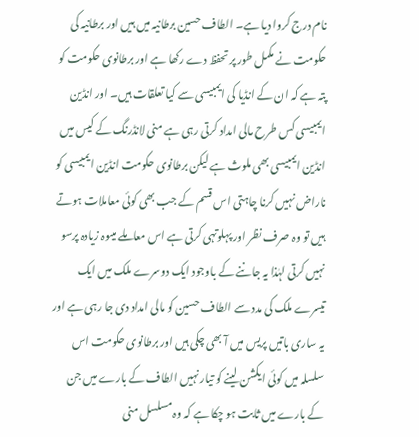نام درج کروا دیا ہے۔ الطاف حسین برطانیہ میں ہیں اور برطانیہ کی حکومت نے مکمل طور پر تحفظ دے رکھا ہے اور برطانوی حکومت کو پتہ ہے کہ ان کے انڈیا کی ایمبیسی سے کیا تعلقات ہیں۔ اور انڈین ایمبیسی کس طرح مالی امداد کرتی رہی ہے منی لانڈرنگ کے کیس میں انڈین ایمبیسی بھی ملوث ہے لیکن برطانوی حکومت انڈین ایمبیسی کو ناراض نہیں کرنا چاہتی اس قسم کے جب بھی کوئی معاملات ہوتے ہیں تو وہ صرف نظر اور پہلوتہی کرتی ہے اس معاملے میںوہ زیادہ پرسو نہیں کرتی لہٰذا یہ جاننے کے باوجود ایک دوسرے ملک میں ایک تیسرے ملک کی مدد سے الطاف حسین کو مالی امداد دی جا رہی ہے اور یہ ساری باتیں پریس میں آ بھی چکی ہیں اور برطانوی حکومت اس سلسلہ میں کوئی ایکشن لینے کو تیار نہیں الطاف کے بارے میں جن کے بارے میں ثابت ہو چکا ہے کہ وہ مسلسل منی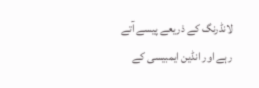لانڈرنگ کے ذریعے پیسے آتے رہے اور انڈین ایمبیسی کے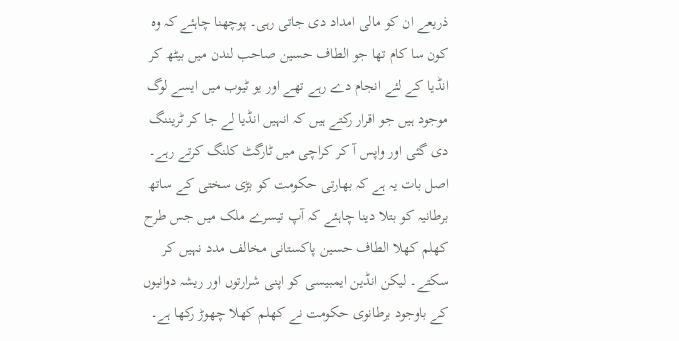ذریعے ان کو مالی امداد دی جاتی رہی۔ پوچھنا چاہئے کہ وہ کون سا کام تھا جو الطاف حسین صاحب لندن میں بیٹھ کر انڈیا کے لئے انجام دے رہے تھے اور یو ٹیوب میں ایسے لوگ موجود ہیں جو اقرار رکتے ہیں کہ انہیں انڈیا لے جا کر ٹریننگ دی گئی اور واپس آ کر کراچی میں ٹارگٹ کلنگ کرتے رہے۔ اصل بات یہ ہے کہ بھارتی حکومت کو بڑی سختی کے ساتھ برطانیہ کو بتلا دینا چاہئے کہ آپ تیسرے ملک میں جس طرح کھلم کھلا الطاف حسین پاکستانی مخالف مدد نہیں کر سکتے۔ لیکن انڈین ایمبیسی کو اپنی شرارتوں اور ریشہ دوانیوں کے باوجود برطانوی حکومت نے کھلم کھلا چھوڑ رکھا ہے۔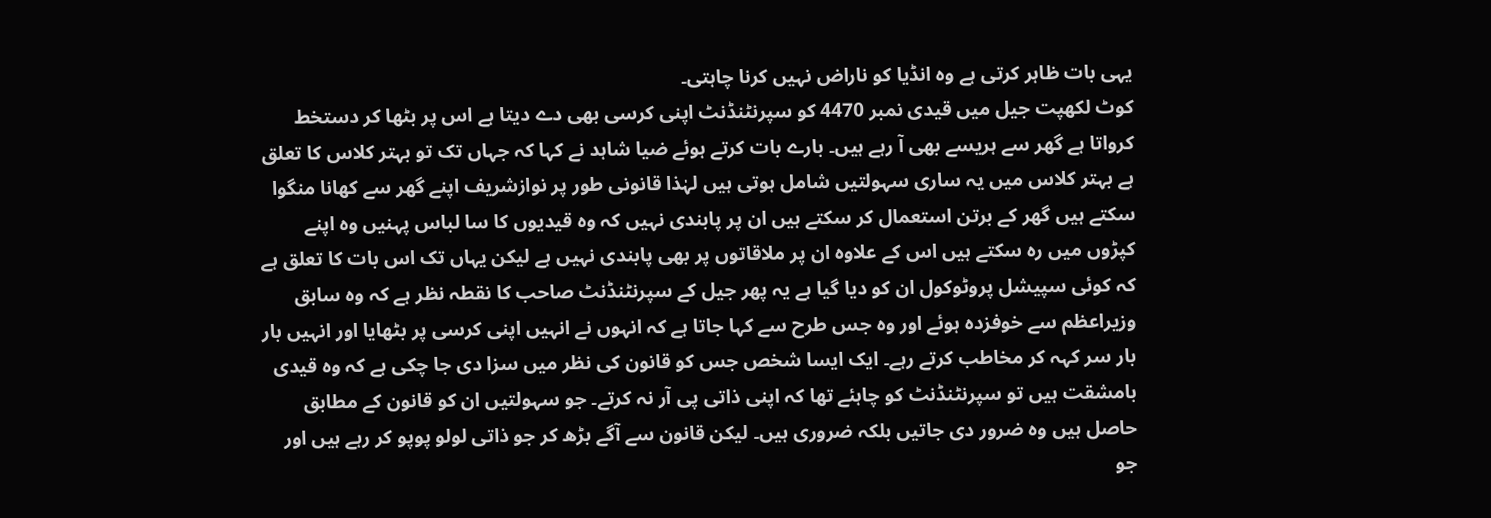یہی بات ظاہر کرتی ہے وہ انڈیا کو ناراض نہیں کرنا چاہتی۔
کوٹ لکھپت جیل میں قیدی نمبر 4470 کو سپرنٹنڈنٹ اپنی کرسی بھی دے دیتا ہے اس پر بٹھا کر دستخط کرواتا ہے گھر سے ہریسے بھی آ رہے ہیں۔ بارے بات کرتے ہوئے ضیا شاہد نے کہا کہ جہاں تک تو بہتر کلاس کا تعلق ہے بہتر کلاس میں یہ ساری سہولتیں شامل ہوتی ہیں لہٰذا قانونی طور پر نوازشریف اپنے گھر سے کھانا منگوا سکتے ہیں گھر کے برتن استعمال کر سکتے ہیں ان پر پابندی نہیں کہ وہ قیدیوں کا سا لباس پہنیں وہ اپنے کپڑوں میں رہ سکتے ہیں اس کے علاوہ ان پر ملاقاتوں پر بھی پابندی نہیں ہے لیکن یہاں تک اس بات کا تعلق ہے کہ کوئی سپیشل پروٹوکول ان کو دیا گیا ہے یہ پھر جیل کے سپرنٹنڈنٹ صاحب کا نقطہ نظر ہے کہ وہ سابق وزیراعظم سے خوفزدہ ہوئے اور وہ جس طرح سے کہا جاتا ہے کہ انہوں نے انہیں اپنی کرسی پر بٹھایا اور انہیں بار بار سر کہہ کر مخاطب کرتے رہے۔ ایک ایسا شخص جس کو قانون کی نظر میں سزا دی جا چکی ہے کہ وہ قیدی بامشقت ہیں تو سپرنٹنڈنٹ کو چاہئے تھا کہ اپنی ذاتی پی آر نہ کرتے۔ جو سہولتیں ان کو قانون کے مطابق حاصل ہیں وہ ضرور دی جاتیں بلکہ ضروری ہیں۔ لیکن قانون سے آگے بڑھ کر جو ذاتی لولو پوپو کر رہے ہیں اور جو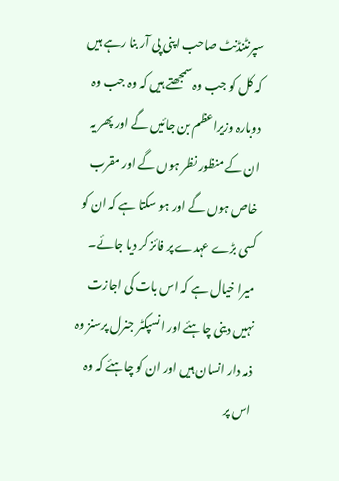سپرنٹنڈنٹ صاحب اپنی پی آر بنا رہے ہیں کہ کل کو جب وہ سمجھتے ہیں کہ وہ جب وہ دوبارہ وزیراعظم بن جائیں گے اور پھر یہ ان کے منظور نظر ہوں گے اور مقرب خاص ہوں گے اور ہو سکتا ہے کہ ان کو کسی بڑے عہدے پر فائز کر دیا جائے۔ میرا خیال ہے کہ اس بات کی اجازت نہیں دینی چاہئے اور انسپکٹر جنرل پرسنز وہ ذمہ دار انسان ہیں اور ان کو چاہئے کہ وہ اس پر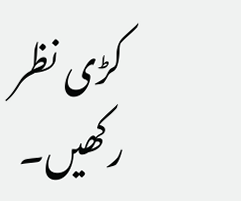کڑی نظر رکھیں۔